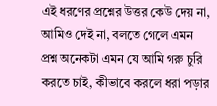এই ধরণের প্রশ্নের উত্তর কেউ দেয় না, আমিও দেই না, বলতে গেলে এমন প্রশ্ন অনেকটা এমন যে আমি গরু চুরি করতে চাই, কীভাবে করলে ধরা পড়ার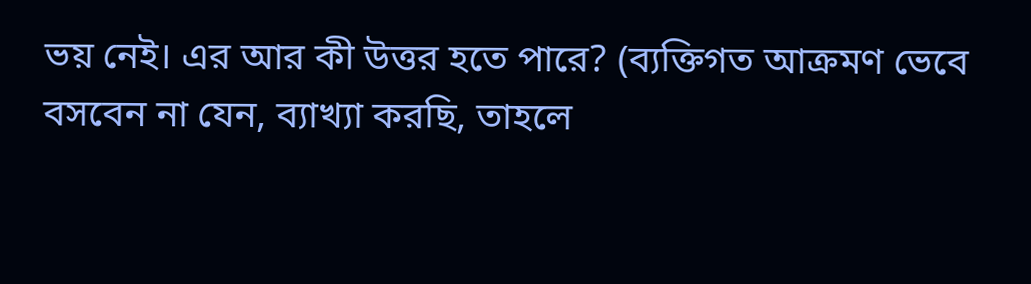ভয় নেই। এর আর কী উত্তর হতে পারে? (ব্যক্তিগত আক্রমণ ভেবে বসবেন না যেন, ব্যাখ্যা করছি, তাহলে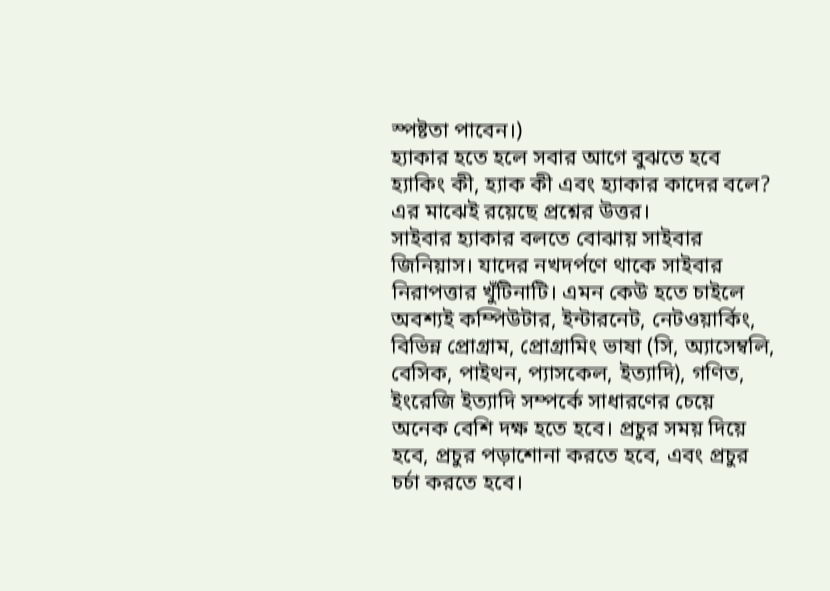স্পষ্টতা পাবেন।)
হ্যাকার হতে হলে সবার আগে বুঝতে হবে হ্যাকিং কী, হ্যাক কী এবং হ্যাকার কাদের বলে? এর মাঝেই রয়েছে প্রশ্নের উত্তর।
সাইবার হ্যাকার বলতে বোঝায় সাইবার জিনিয়াস। যাদের নখদর্পণে থাকে সাইবার নিরাপত্তার খুঁটিনাটি। এমন কেউ হতে চাইলে অবশ্যই কম্পিউটার, ইন্টারনেট, নেটওয়ার্কিং, বিভিন্ন প্রোগ্রাম, প্রোগ্রামিং ভাষা (সি, অ্যাসেম্বলি, বেসিক, পাইথন, প্যাসকেল, ইত্যাদি), গণিত, ইংরেজি ইত্যাদি সম্পর্কে সাধারণের চেয়ে অনেক বেশি দক্ষ হতে হবে। প্রচুর সময় দিয়ে হবে, প্রচুর পড়াশোনা করতে হবে, এবং প্রচুর চর্চা করতে হবে।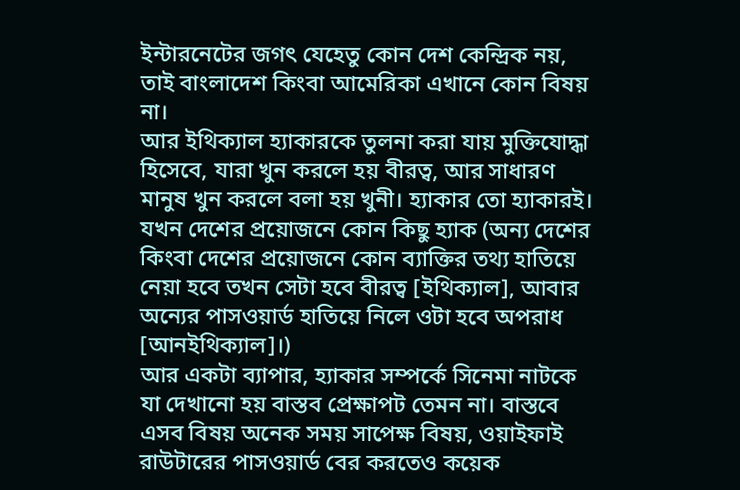ইন্টারনেটের জগৎ যেহেতু কোন দেশ কেন্দ্রিক নয়, তাই বাংলাদেশ কিংবা আমেরিকা এখানে কোন বিষয় না।
আর ইথিক্যাল হ্যাকারকে তুলনা করা যায় মুক্তিযোদ্ধা হিসেবে, যারা খুন করলে হয় বীরত্ব, আর সাধারণ মানুষ খুন করলে বলা হয় খুনী। হ্যাকার তো হ্যাকারই। যখন দেশের প্রয়োজনে কোন কিছু হ্যাক (অন্য দেশের কিংবা দেশের প্রয়োজনে কোন ব্যাক্তির তথ্য হাতিয়ে নেয়া হবে তখন সেটা হবে বীরত্ব [ইথিক্যাল], আবার অন্যের পাসওয়ার্ড হাতিয়ে নিলে ওটা হবে অপরাধ [আনইথিক্যাল]।)
আর একটা ব্যাপার, হ্যাকার সম্পর্কে সিনেমা নাটকে যা দেখানো হয় বাস্তব প্রেক্ষাপট তেমন না। বাস্তবে এসব বিষয় অনেক সময় সাপেক্ষ বিষয়, ওয়াইফাই রাউটারের পাসওয়ার্ড বের করতেও কয়েক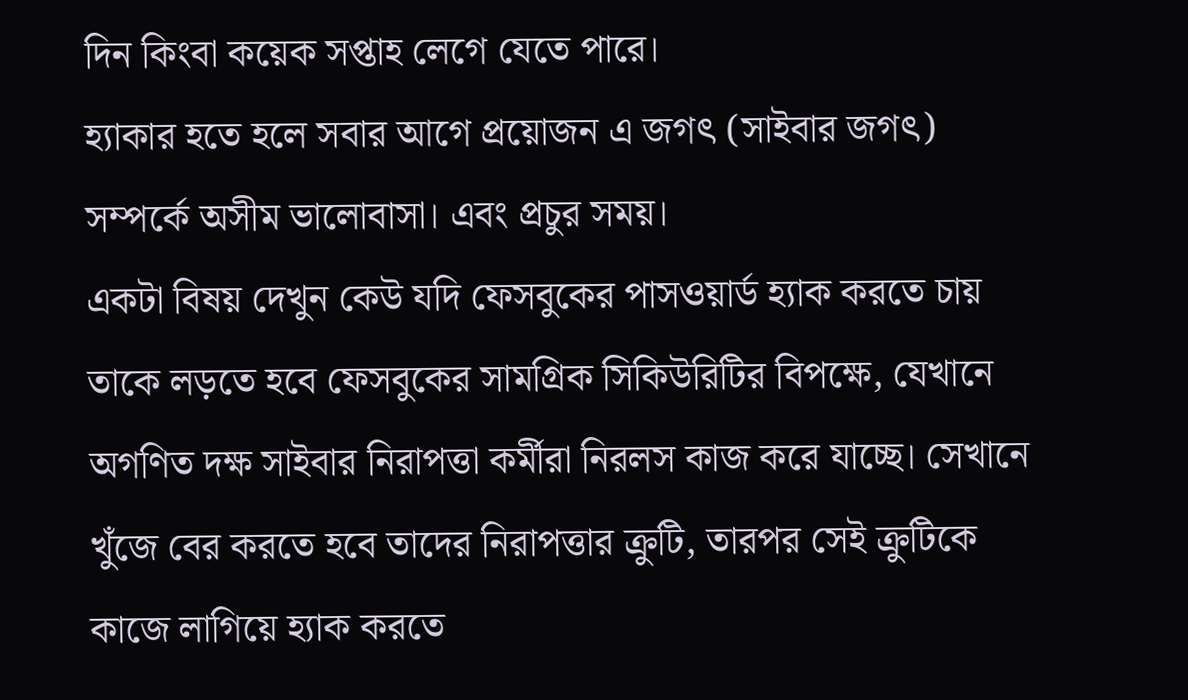দিন কিংবা কয়েক সপ্তাহ লেগে যেতে পারে।
হ্যাকার হতে হলে সবার আগে প্রয়োজন এ জগৎ (সাইবার জগৎ) সম্পর্কে অসীম ভালোবাসা। এবং প্রচুর সময়।
একটা বিষয় দেখুন কেউ যদি ফেসবুকের পাসওয়ার্ড হ্যাক করতে চায় তাকে লড়তে হবে ফেসবুকের সামগ্রিক সিকিউরিটির বিপক্ষে, যেখানে অগণিত দক্ষ সাইবার নিরাপত্তা কর্মীরা নিরলস কাজ করে যাচ্ছে। সেখানে খুঁজে বের করতে হবে তাদের নিরাপত্তার ক্রুটি, তারপর সেই ক্রুটিকে কাজে লাগিয়ে হ্যাক করতে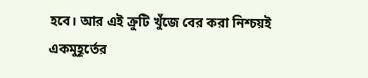হবে। আর এই ক্রুটি খুঁজে বের করা নিশ্চয়ই একমুহূর্তের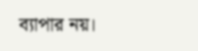ব্যাপার নয়।